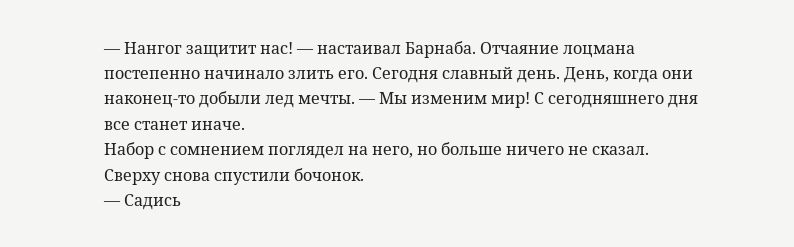— Нангог защитит нас! — настаивал Барнаба. Отчаяние лоцмана постепенно начинало злить его. Сегодня славный день. День, когда они наконец-то добыли лед мечты. — Мы изменим мир! С сегодняшнего дня все станет иначе.
Набор с сомнением поглядел на него, но больше ничего не сказал.
Сверху снова спустили бочонок.
— Садись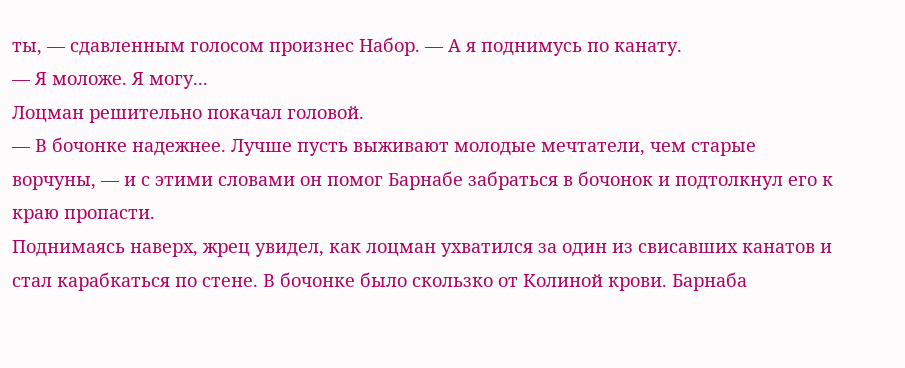ты, — сдавленным голосом произнес Набор. — А я поднимусь по канату.
— Я моложе. Я могу...
Лоцман решительно покачал головой.
— В бочонке надежнее. Лучше пусть выживают молодые мечтатели, чем старые ворчуны, — и с этими словами он помог Барнабе забраться в бочонок и подтолкнул его к краю пропасти.
Поднимаясь наверх, жрец увидел, как лоцман ухватился за один из свисавших канатов и стал карабкаться по стене. В бочонке было скользко от Колиной крови. Барнаба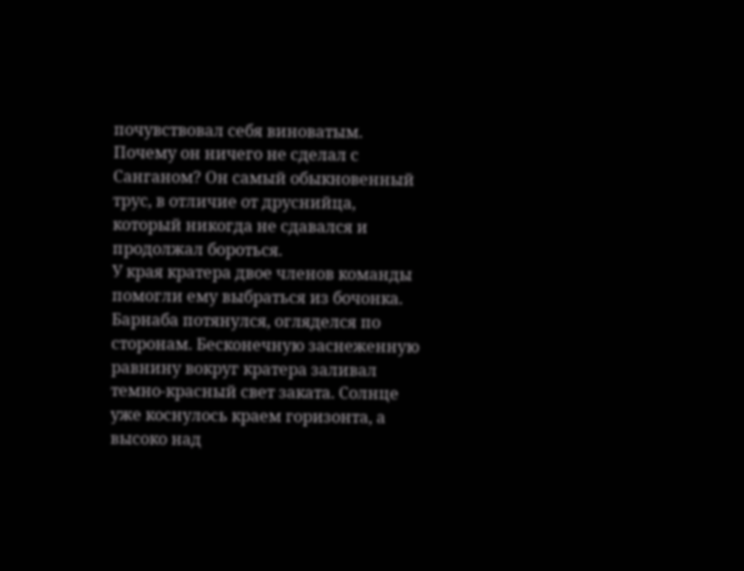почувствовал себя виноватым. Почему он ничего не сделал с Санганом? Он самый обыкновенный трус, в отличие от друснийца, который никогда не сдавался и продолжал бороться.
У края кратера двое членов команды помогли ему выбраться из бочонка. Барнаба потянулся, огляделся по сторонам. Бесконечную заснеженную равнину вокруг кратера заливал темно-красный свет заката. Солнце уже коснулось краем горизонта, а высоко над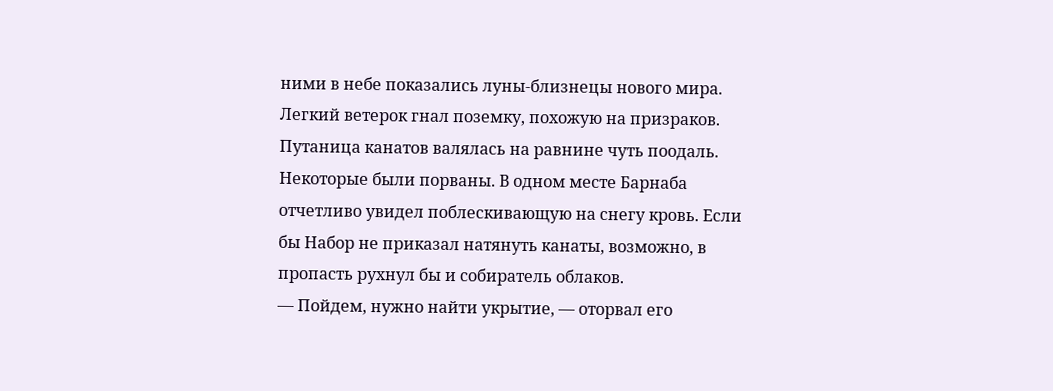ними в небе показались луны-близнецы нового мира. Легкий ветерок гнал поземку, похожую на призраков.
Путаница канатов валялась на равнине чуть поодаль. Некоторые были порваны. В одном месте Барнаба отчетливо увидел поблескивающую на снегу кровь. Если бы Набор не приказал натянуть канаты, возможно, в пропасть рухнул бы и собиратель облаков.
— Пойдем, нужно найти укрытие, — оторвал его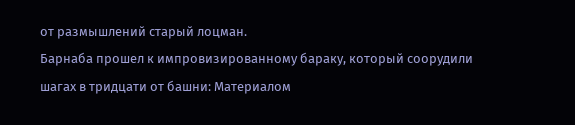от размышлений старый лоцман.
Барнаба прошел к импровизированному бараку, который соорудили шагах в тридцати от башни: Материалом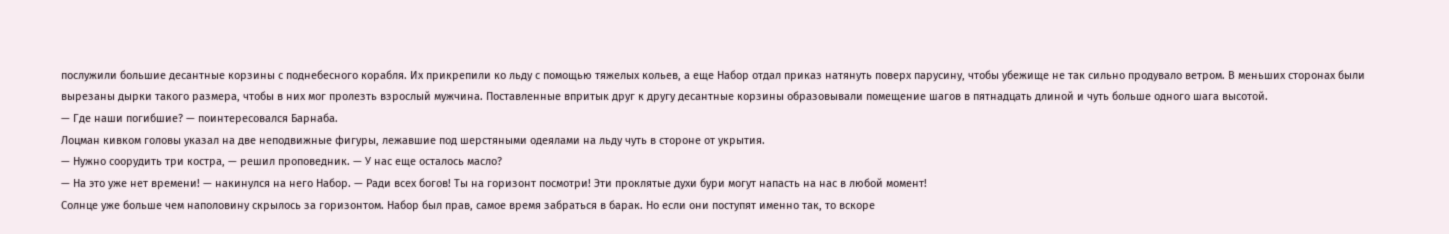послужили большие десантные корзины с поднебесного корабля. Их прикрепили ко льду с помощью тяжелых кольев, а еще Набор отдал приказ натянуть поверх парусину, чтобы убежище не так сильно продувало ветром. В меньших сторонах были вырезаны дырки такого размера, чтобы в них мог пролезть взрослый мужчина. Поставленные впритык друг к другу десантные корзины образовывали помещение шагов в пятнадцать длиной и чуть больше одного шага высотой.
— Где наши погибшие? — поинтересовался Барнаба.
Лоцман кивком головы указал на две неподвижные фигуры, лежавшие под шерстяными одеялами на льду чуть в стороне от укрытия.
— Нужно соорудить три костра, — решил проповедник. — У нас еще осталось масло?
— На это уже нет времени! — накинулся на него Набор. — Ради всех богов! Ты на горизонт посмотри! Эти проклятые духи бури могут напасть на нас в любой момент!
Солнце уже больше чем наполовину скрылось за горизонтом. Набор был прав, самое время забраться в барак. Но если они поступят именно так, то вскоре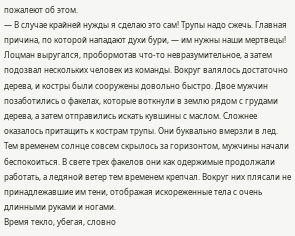пожалеют об этом.
— В случае крайней нужды я сделаю это сам! Трупы надо сжечь. Главная причина, по которой нападают духи бури, — им нужны наши мертвецы!
Лоцман выругался, пробормотав что-то невразумительное, а затем подозвал нескольких человек из команды. Вокруг валялось достаточно дерева, и костры были сооружены довольно быстро. Двое мужчин позаботились о факелах, которые воткнули в землю рядом с грудами дерева, а затем отправились искать кувшины с маслом. Сложнее оказалось притащить к кострам трупы. Они буквально вмерзли в лед.
Тем временем солнце совсем скрылось за горизонтом, мужчины начали беспокоиться. В свете трех факелов они как одержимые продолжали работать, а ледяной ветер тем временем крепчал. Вокруг них плясали не принадлежавшие им тени, отображая искореженные тела с очень длинными руками и ногами.
Время текло, убегая, словно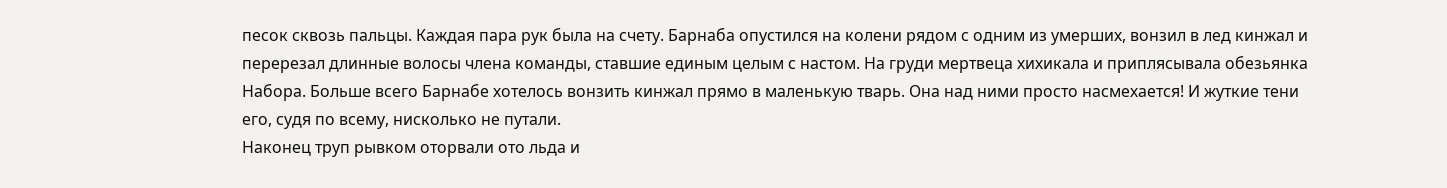песок сквозь пальцы. Каждая пара рук была на счету. Барнаба опустился на колени рядом с одним из умерших, вонзил в лед кинжал и перерезал длинные волосы члена команды, ставшие единым целым с настом. На груди мертвеца хихикала и приплясывала обезьянка Набора. Больше всего Барнабе хотелось вонзить кинжал прямо в маленькую тварь. Она над ними просто насмехается! И жуткие тени его, судя по всему, нисколько не путали.
Наконец труп рывком оторвали ото льда и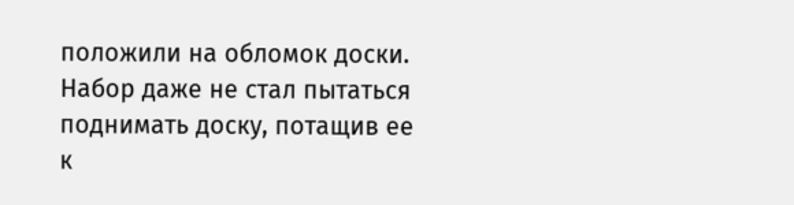положили на обломок доски. Набор даже не стал пытаться поднимать доску, потащив ее к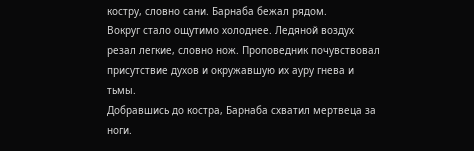костру, словно сани. Барнаба бежал рядом.
Вокруг стало ощутимо холоднее. Ледяной воздух резал легкие, словно нож. Проповедник почувствовал присутствие духов и окружавшую их ауру гнева и тьмы.
Добравшись до костра, Барнаба схватил мертвеца за ноги.